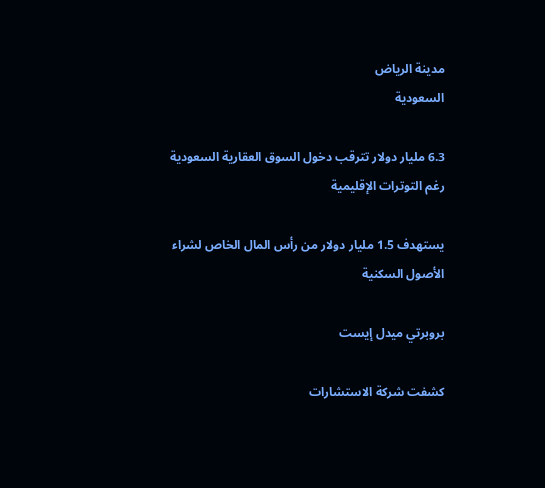مدينة الرياض
السعودية

6.3 مليار دولار تترقب دخول السوق العقارية السعودية رغم التوترات الإقليمية

يستهدف 1.5 مليار دولار من رأس المال الخاص لشراء الأصول السكنية

بروبرتي ميدل إيست

كشفت شركة الاستشارات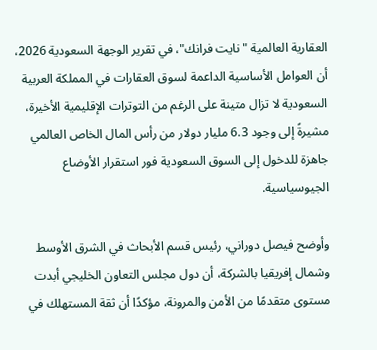العقارية العالمية "نايت فرانك"، في تقرير الوجهة السعودية 2026، أن العوامل الأساسية الداعمة لسوق العقارات في المملكة العربية السعودية لا تزال متينة على الرغم من التوترات الإقليمية الأخيرة، مشيرةً إلى وجود 6.3 مليار دولار من رأس المال الخاص العالمي جاهزة للدخول إلى السوق السعودية فور استقرار الأوضاع الجيوسياسية.

وأوضح فيصل دوراني، رئيس قسم الأبحاث في الشرق الأوسط وشمال إفريقيا بالشركة، أن دول مجلس التعاون الخليجي أبدت مستوى متقدمًا من الأمن والمرونة، مؤكدًا أن ثقة المستهلك في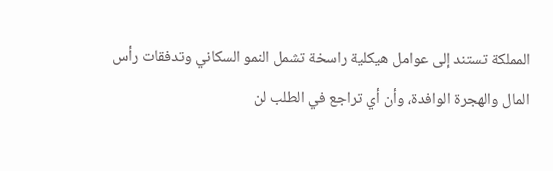المملكة تستند إلى عوامل هيكلية راسخة تشمل النمو السكاني وتدفقات رأس المال والهجرة الوافدة، وأن أي تراجع في الطلب لن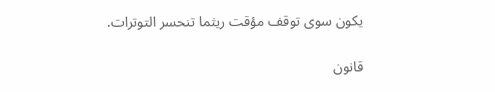يكون سوى توقف مؤقت ريثما تنحسر التوترات.

قانون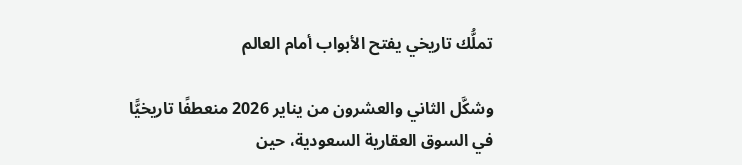تملُّك تاريخي يفتح الأبواب أمام العالم

وشكَّل الثاني والعشرون من يناير 2026 منعطفًا تاريخيًّا في السوق العقارية السعودية، حين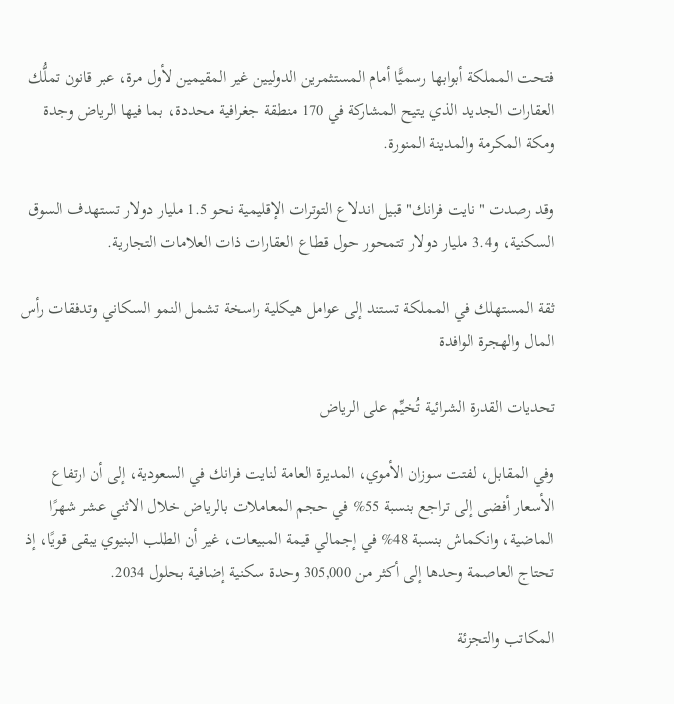فتحت المملكة أبوابها رسميًّا أمام المستثمرين الدوليين غير المقيمين لأول مرة، عبر قانون تملُّك العقارات الجديد الذي يتيح المشاركة في 170 منطقة جغرافية محددة، بما فيها الرياض وجدة ومكة المكرمة والمدينة المنورة.

وقد رصدت "نايت فرانك" قبيل اندلاع التوترات الإقليمية نحو 1.5 مليار دولار تستهدف السوق السكنية، و3.4 مليار دولار تتمحور حول قطاع العقارات ذات العلامات التجارية.

ثقة المستهلك في المملكة تستند إلى عوامل هيكلية راسخة تشمل النمو السكاني وتدفقات رأس المال والهجرة الوافدة

تحديات القدرة الشرائية تُخيِّم على الرياض

وفي المقابل، لفتت سوزان الأموي، المديرة العامة لنايت فرانك في السعودية، إلى أن ارتفاع الأسعار أفضى إلى تراجع بنسبة 55% في حجم المعاملات بالرياض خلال الاثني عشر شهرًا الماضية، وانكماش بنسبة 48% في إجمالي قيمة المبيعات، غير أن الطلب البنيوي يبقى قويًا، إذ تحتاج العاصمة وحدها إلى أكثر من 305,000 وحدة سكنية إضافية بحلول 2034.

المكاتب والتجزئة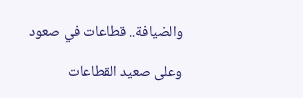والضيافة.. قطاعات في صعود

وعلى صعيد القطاعات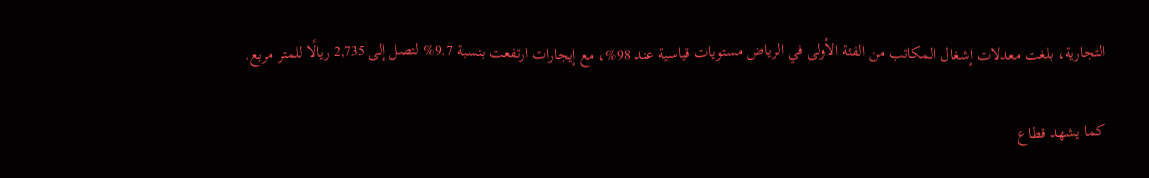التجارية، بلغت معدلات إشغال المكاتب من الفئة الأولى في الرياض مستويات قياسية عند 98%، مع إيجارات ارتفعت بنسبة 9.7% لتصل إلى 2,735 ريالًا للمتر مربع.

كما يشهد قطاع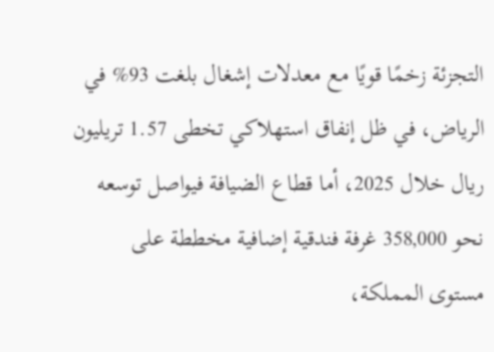التجزئة زخمًا قويًا مع معدلات إشغال بلغت 93% في الرياض، في ظل إنفاق استهلاكي تخطى 1.57 تريليون ريال خلال 2025، أما قطاع الضيافة فيواصل توسعه نحو 358,000 غرفة فندقية إضافية مخططة على مستوى المملكة،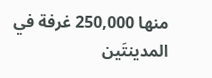منها 250,000 غرفة في المدينتَين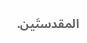المقدستَين.